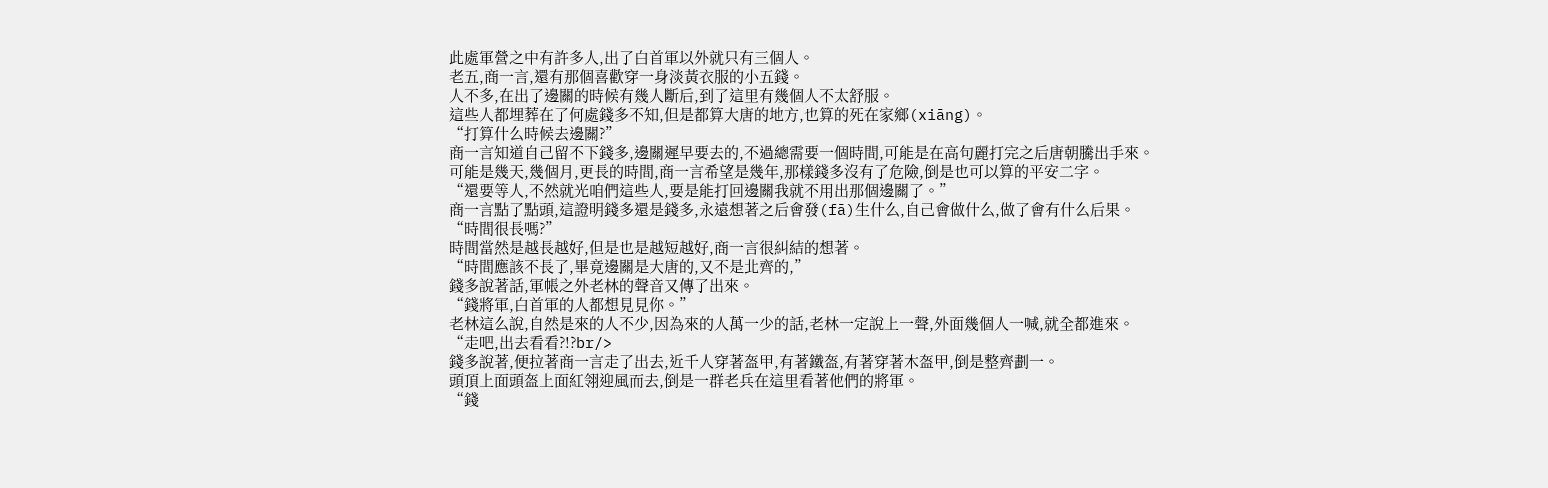此處軍營之中有許多人,出了白首軍以外就只有三個人。
老五,商一言,還有那個喜歡穿一身淡黃衣服的小五錢。
人不多,在出了邊關的時候有幾人斷后,到了這里有幾個人不太舒服。
這些人都埋葬在了何處錢多不知,但是都算大唐的地方,也算的死在家鄉(xiāng)。
“打算什么時候去邊關?”
商一言知道自己留不下錢多,邊關遲早要去的,不過總需要一個時間,可能是在高句麗打完之后唐朝騰出手來。
可能是幾天,幾個月,更長的時間,商一言希望是幾年,那樣錢多沒有了危險,倒是也可以算的平安二字。
“還要等人,不然就光咱們這些人,要是能打回邊關我就不用出那個邊關了。”
商一言點了點頭,這證明錢多還是錢多,永遠想著之后會發(fā)生什么,自己會做什么,做了會有什么后果。
“時間很長嗎?”
時間當然是越長越好,但是也是越短越好,商一言很糾結的想著。
“時間應該不長了,畢竟邊關是大唐的,又不是北齊的,”
錢多說著話,軍帳之外老林的聲音又傳了出來。
“錢將軍,白首軍的人都想見見你。”
老林這么說,自然是來的人不少,因為來的人萬一少的話,老林一定說上一聲,外面幾個人一喊,就全都進來。
“走吧,出去看看?!?br/>
錢多說著,便拉著商一言走了出去,近千人穿著盔甲,有著鐵盔,有著穿著木盔甲,倒是整齊劃一。
頭頂上面頭盔上面紅翎迎風而去,倒是一群老兵在這里看著他們的將軍。
“錢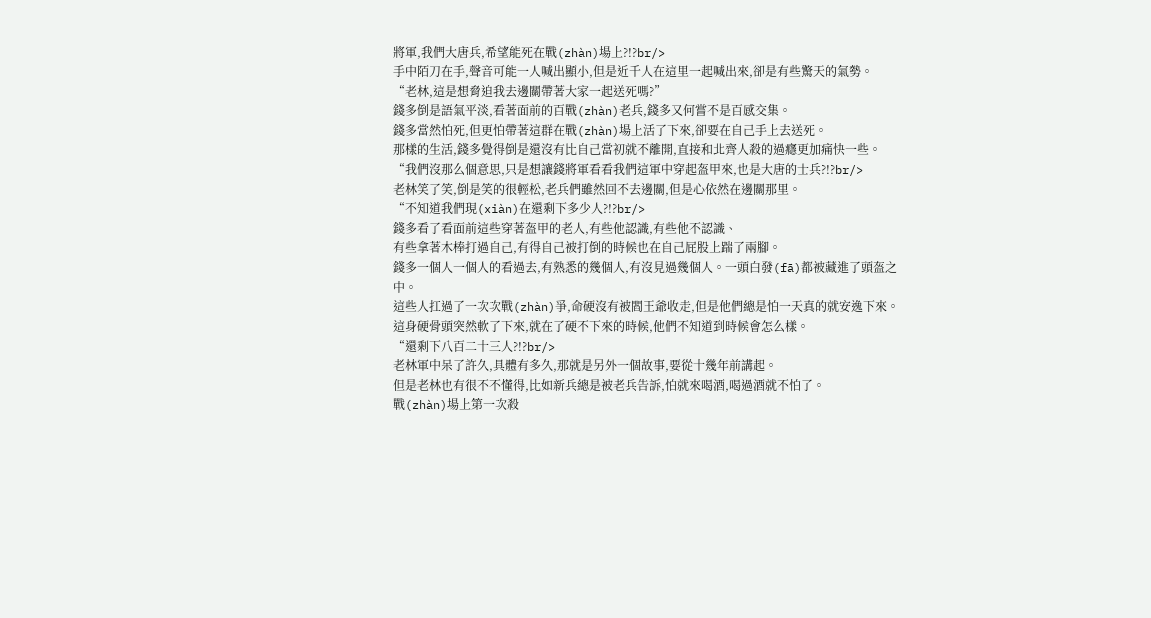將軍,我們大唐兵,希望能死在戰(zhàn)場上?!?br/>
手中陌刀在手,聲音可能一人喊出顯小,但是近千人在這里一起喊出來,卻是有些驚天的氣勢。
“老林,這是想脅迫我去邊關帶著大家一起送死嗎?”
錢多倒是語氣平淡,看著面前的百戰(zhàn)老兵,錢多又何嘗不是百感交集。
錢多當然怕死,但更怕帶著這群在戰(zhàn)場上活了下來,卻要在自己手上去送死。
那樣的生活,錢多覺得倒是還沒有比自己當初就不離開,直接和北齊人殺的過癮更加痛快一些。
“我們沒那么個意思,只是想讓錢將軍看看我們這軍中穿起盔甲來,也是大唐的士兵?!?br/>
老林笑了笑,倒是笑的很輕松,老兵們雖然回不去邊關,但是心依然在邊關那里。
“不知道我們現(xiàn)在還剩下多少人?!?br/>
錢多看了看面前這些穿著盔甲的老人,有些他認識,有些他不認識、
有些拿著木棒打過自己,有得自己被打倒的時候也在自己屁股上踹了兩腳。
錢多一個人一個人的看過去,有熟悉的幾個人,有沒見過幾個人。一頭白發(fā)都被藏進了頭盔之中。
這些人扛過了一次次戰(zhàn)爭,命硬沒有被閻王爺收走,但是他們總是怕一天真的就安逸下來。
這身硬骨頭突然軟了下來,就在了硬不下來的時候,他們不知道到時候會怎么樣。
“還剩下八百二十三人?!?br/>
老林軍中呆了許久,具體有多久,那就是另外一個故事,要從十幾年前講起。
但是老林也有很不不懂得,比如新兵總是被老兵告訴,怕就來喝酒,喝過酒就不怕了。
戰(zhàn)場上第一次殺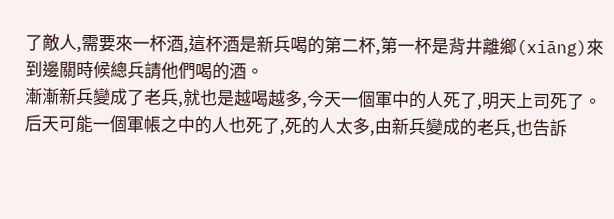了敵人,需要來一杯酒,這杯酒是新兵喝的第二杯,第一杯是背井離鄉(xiāng)來到邊關時候總兵請他們喝的酒。
漸漸新兵變成了老兵,就也是越喝越多,今天一個軍中的人死了,明天上司死了。
后天可能一個軍帳之中的人也死了,死的人太多,由新兵變成的老兵,也告訴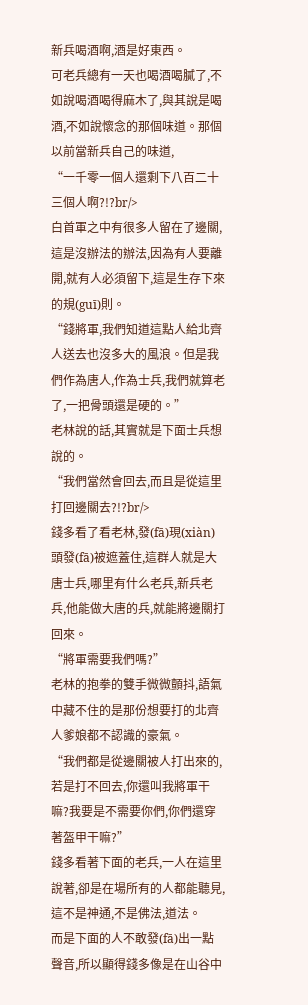新兵喝酒啊,酒是好東西。
可老兵總有一天也喝酒喝膩了,不如說喝酒喝得麻木了,與其說是喝酒,不如說懷念的那個味道。那個以前當新兵自己的味道,
“一千零一個人還剩下八百二十三個人啊?!?br/>
白首軍之中有很多人留在了邊關,這是沒辦法的辦法,因為有人要離開,就有人必須留下,這是生存下來的規(guī)則。
“錢將軍,我們知道這點人給北齊人送去也沒多大的風浪。但是我們作為唐人,作為士兵,我們就算老了,一把骨頭還是硬的。”
老林說的話,其實就是下面士兵想說的。
“我們當然會回去,而且是從這里打回邊關去?!?br/>
錢多看了看老林,發(fā)現(xiàn)頭發(fā)被遮蓋住,這群人就是大唐士兵,哪里有什么老兵,新兵老兵,他能做大唐的兵,就能將邊關打回來。
“將軍需要我們嗎?”
老林的抱拳的雙手微微顫抖,語氣中藏不住的是那份想要打的北齊人爹娘都不認識的豪氣。
“我們都是從邊關被人打出來的,若是打不回去,你還叫我將軍干嘛?我要是不需要你們,你們還穿著盔甲干嘛?”
錢多看著下面的老兵,一人在這里說著,卻是在場所有的人都能聽見,這不是神通,不是佛法,道法。
而是下面的人不敢發(fā)出一點聲音,所以顯得錢多像是在山谷中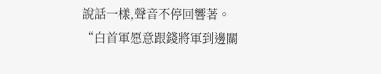說話一樣,聲音不停回響著。
“白首軍愿意跟錢將軍到邊關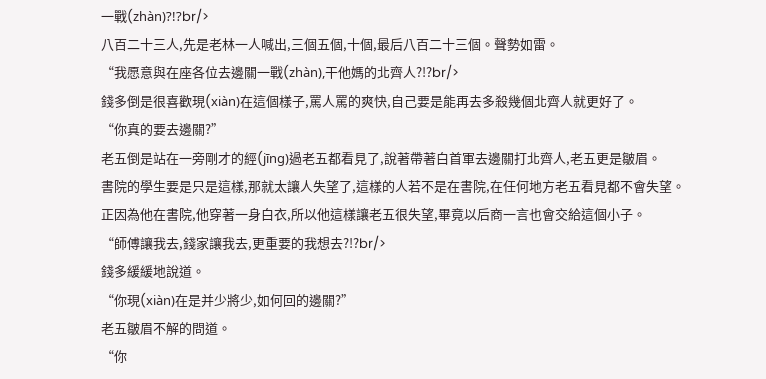一戰(zhàn)?!?br/>
八百二十三人,先是老林一人喊出,三個五個,十個,最后八百二十三個。聲勢如雷。
“我愿意與在座各位去邊關一戰(zhàn),干他媽的北齊人?!?br/>
錢多倒是很喜歡現(xiàn)在這個樣子,罵人罵的爽快,自己要是能再去多殺幾個北齊人就更好了。
“你真的要去邊關?”
老五倒是站在一旁剛才的經(jīng)過老五都看見了,說著帶著白首軍去邊關打北齊人,老五更是皺眉。
書院的學生要是只是這樣,那就太讓人失望了,這樣的人若不是在書院,在任何地方老五看見都不會失望。
正因為他在書院,他穿著一身白衣,所以他這樣讓老五很失望,畢竟以后商一言也會交給這個小子。
“師傅讓我去,錢家讓我去,更重要的我想去?!?br/>
錢多緩緩地說道。
“你現(xiàn)在是并少將少,如何回的邊關?”
老五皺眉不解的問道。
“你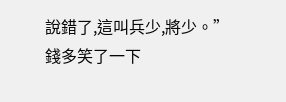說錯了,這叫兵少,將少。”
錢多笑了一下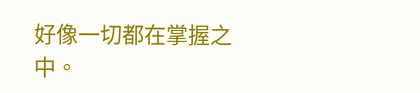好像一切都在掌握之中。